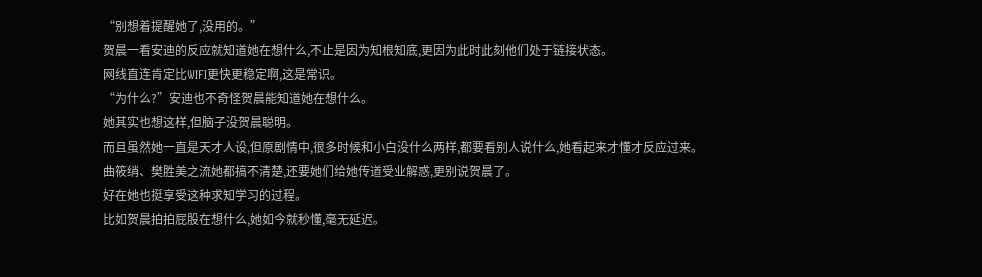“别想着提醒她了,没用的。”
贺晨一看安迪的反应就知道她在想什么,不止是因为知根知底,更因为此时此刻他们处于链接状态。
网线直连肯定比WIFI更快更稳定啊,这是常识。
“为什么?”安迪也不奇怪贺晨能知道她在想什么。
她其实也想这样,但脑子没贺晨聪明。
而且虽然她一直是天才人设,但原剧情中,很多时候和小白没什么两样,都要看别人说什么,她看起来才懂才反应过来。
曲筱绡、樊胜美之流她都搞不清楚,还要她们给她传道受业解惑,更别说贺晨了。
好在她也挺享受这种求知学习的过程。
比如贺晨拍拍屁股在想什么,她如今就秒懂,毫无延迟。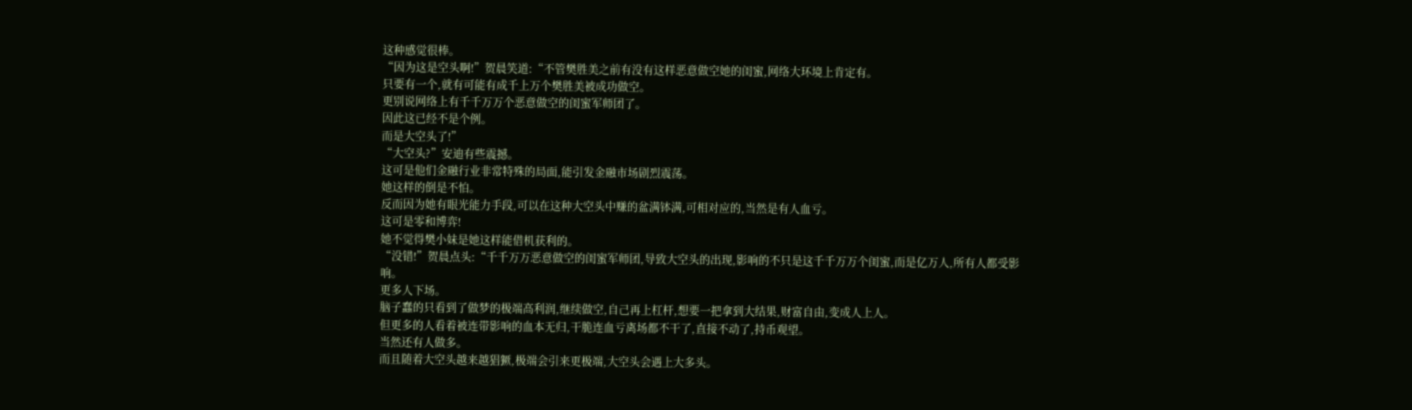这种感觉很棒。
“因为这是空头啊!”贺晨笑道:“不管樊胜美之前有没有这样恶意做空她的闺蜜,网络大环境上肯定有。
只要有一个,就有可能有成千上万个樊胜美被成功做空。
更别说网络上有千千万万个恶意做空的闺蜜军师团了。
因此这已经不是个例。
而是大空头了!”
“大空头?”安迪有些震撼。
这可是他们金融行业非常特殊的局面,能引发金融市场剧烈震荡。
她这样的倒是不怕。
反而因为她有眼光能力手段,可以在这种大空头中赚的盆满钵满,可相对应的,当然是有人血亏。
这可是零和博弈!
她不觉得樊小妹是她这样能借机获利的。
“没错!”贺晨点头:“千千万万恶意做空的闺蜜军师团,导致大空头的出现,影响的不只是这千千万万个闺蜜,而是亿万人,所有人都受影响。
更多人下场。
脑子蠢的只看到了做梦的极端高利润,继续做空,自己再上杠杆,想要一把拿到大结果,财富自由,变成人上人。
但更多的人看着被连带影响的血本无归,干脆连血亏离场都不干了,直接不动了,持币观望。
当然还有人做多。
而且随着大空头越来越猖獗,极端会引来更极端,大空头会遇上大多头。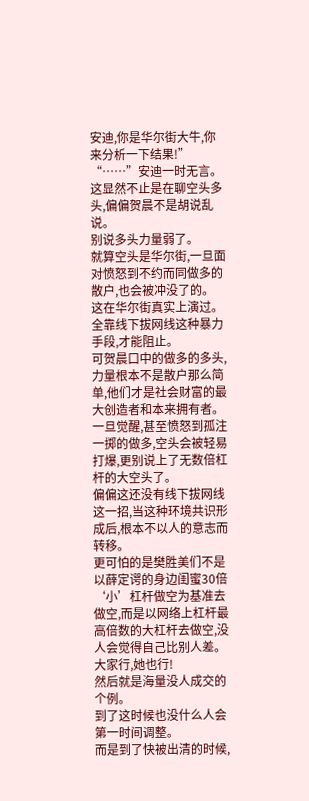安迪,你是华尔街大牛,你来分析一下结果!”
“……”安迪一时无言。
这显然不止是在聊空头多头,偏偏贺晨不是胡说乱说。
别说多头力量弱了。
就算空头是华尔街,一旦面对愤怒到不约而同做多的散户,也会被冲没了的。
这在华尔街真实上演过。
全靠线下拔网线这种暴力手段,才能阻止。
可贺晨口中的做多的多头,力量根本不是散户那么简单,他们才是社会财富的最大创造者和本来拥有者。
一旦觉醒,甚至愤怒到孤注一掷的做多,空头会被轻易打爆,更别说上了无数倍杠杆的大空头了。
偏偏这还没有线下拔网线这一招,当这种环境共识形成后,根本不以人的意志而转移。
更可怕的是樊胜美们不是以薛定谔的身边闺蜜30倍‘小’杠杆做空为基准去做空,而是以网络上杠杆最高倍数的大杠杆去做空,没人会觉得自己比别人差。
大家行,她也行!
然后就是海量没人成交的个例。
到了这时候也没什么人会第一时间调整。
而是到了快被出清的时候,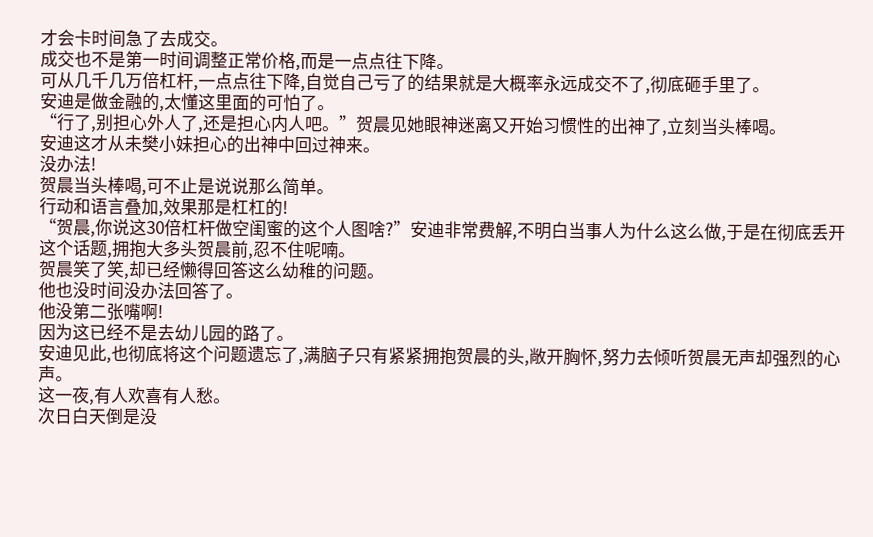才会卡时间急了去成交。
成交也不是第一时间调整正常价格,而是一点点往下降。
可从几千几万倍杠杆,一点点往下降,自觉自己亏了的结果就是大概率永远成交不了,彻底砸手里了。
安迪是做金融的,太懂这里面的可怕了。
“行了,别担心外人了,还是担心内人吧。”贺晨见她眼神迷离又开始习惯性的出神了,立刻当头棒喝。
安迪这才从未樊小妹担心的出神中回过神来。
没办法!
贺晨当头棒喝,可不止是说说那么简单。
行动和语言叠加,效果那是杠杠的!
“贺晨,你说这30倍杠杆做空闺蜜的这个人图啥?”安迪非常费解,不明白当事人为什么这么做,于是在彻底丢开这个话题,拥抱大多头贺晨前,忍不住呢喃。
贺晨笑了笑,却已经懒得回答这么幼稚的问题。
他也没时间没办法回答了。
他没第二张嘴啊!
因为这已经不是去幼儿园的路了。
安迪见此,也彻底将这个问题遗忘了,满脑子只有紧紧拥抱贺晨的头,敞开胸怀,努力去倾听贺晨无声却强烈的心声。
这一夜,有人欢喜有人愁。
次日白天倒是没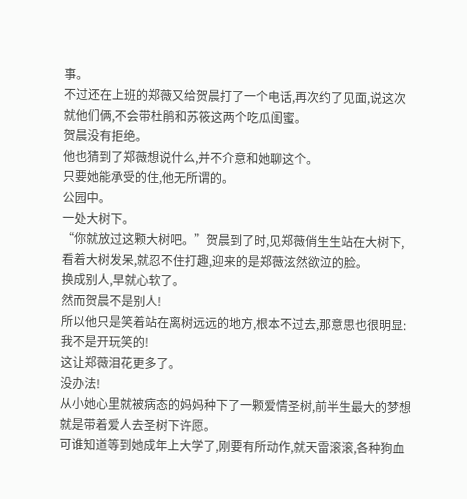事。
不过还在上班的郑薇又给贺晨打了一个电话,再次约了见面,说这次就他们俩,不会带杜鹃和苏筱这两个吃瓜闺蜜。
贺晨没有拒绝。
他也猜到了郑薇想说什么,并不介意和她聊这个。
只要她能承受的住,他无所谓的。
公园中。
一处大树下。
“你就放过这颗大树吧。”贺晨到了时,见郑薇俏生生站在大树下,看着大树发呆,就忍不住打趣,迎来的是郑薇泫然欲泣的脸。
换成别人,早就心软了。
然而贺晨不是别人!
所以他只是笑着站在离树远远的地方,根本不过去,那意思也很明显:我不是开玩笑的!
这让郑薇泪花更多了。
没办法!
从小她心里就被病态的妈妈种下了一颗爱情圣树,前半生最大的梦想就是带着爱人去圣树下许愿。
可谁知道等到她成年上大学了,刚要有所动作,就天雷滚滚,各种狗血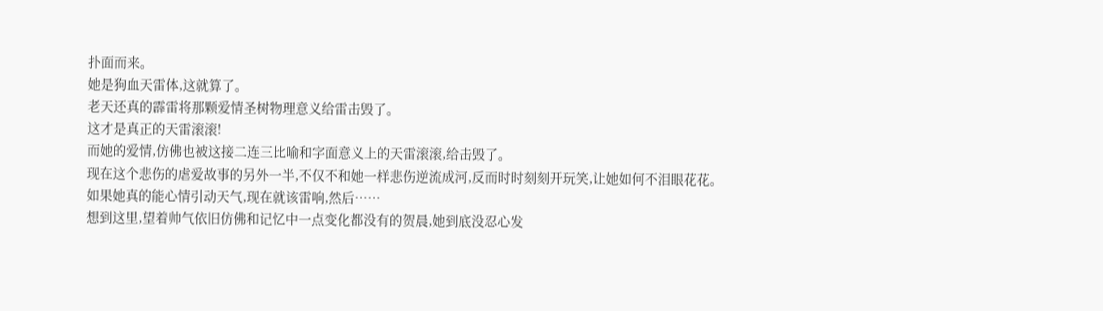扑面而来。
她是狗血天雷体,这就算了。
老天还真的霹雷将那颗爱情圣树物理意义给雷击毁了。
这才是真正的天雷滚滚!
而她的爱情,仿佛也被这接二连三比喻和字面意义上的天雷滚滚,给击毁了。
现在这个悲伤的虐爱故事的另外一半,不仅不和她一样悲伤逆流成河,反而时时刻刻开玩笑,让她如何不泪眼花花。
如果她真的能心情引动天气,现在就该雷响,然后……
想到这里,望着帅气依旧仿佛和记忆中一点变化都没有的贺晨,她到底没忍心发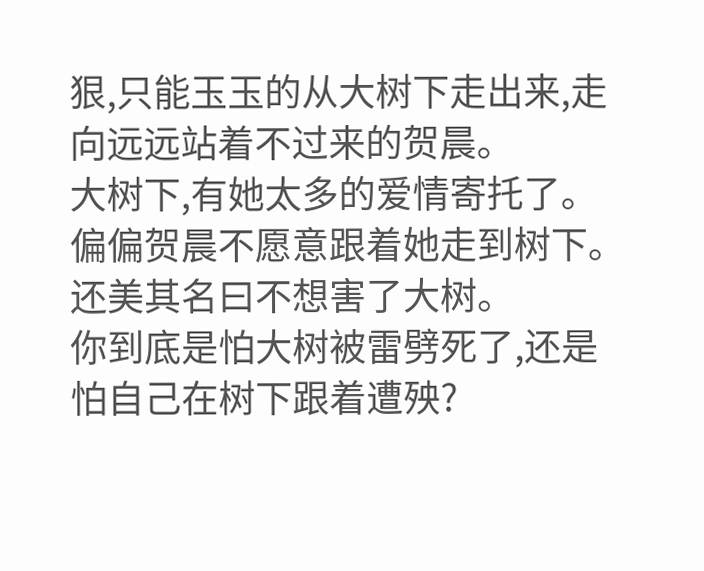狠,只能玉玉的从大树下走出来,走向远远站着不过来的贺晨。
大树下,有她太多的爱情寄托了。
偏偏贺晨不愿意跟着她走到树下。
还美其名曰不想害了大树。
你到底是怕大树被雷劈死了,还是怕自己在树下跟着遭殃?